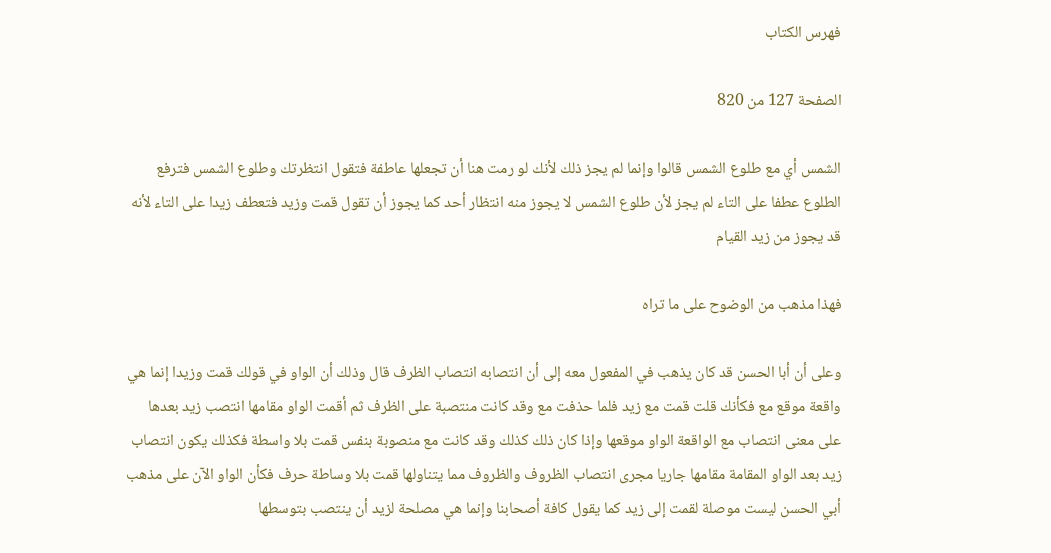فهرس الكتاب

الصفحة 127 من 820

الشمس أي مع طلوع الشمس قالوا وإنما لم يجز ذلك لأنك لو رمت هنا أن تجعلها عاطفة فتقول انتظرتك وطلوع الشمس فترفع الطلوع عطفا على التاء لم يجز لأن طلوع الشمس لا يجوز منه انتظار أحد كما يجوز أن تقول قمت وزيد فتعطف زيدا على التاء لأنه قد يجوز من زيد القيام

فهذا مذهب من الوضوح على ما تراه

وعلى أن أبا الحسن قد كان يذهب في المفعول معه إلى أن انتصابه انتصاب الظرف قال وذلك أن الواو في قولك قمت وزيدا إنما هي واقعة موقع مع فكأنك قلت قمت مع زيد فلما حذفت مع وقد كانت منتصبة على الظرف ثم أقمت الواو مقامها انتصب زيد بعدها على معنى انتصاب مع الواقعة الواو موقعها وإذا كان ذلك كذلك وقد كانت مع منصوبة بنفس قمت بلا واسطة فكذلك يكون انتصاب زيد بعد الواو المقامة مقامها جاريا مجرى انتصاب الظروف والظروف مما يتناولها قمت بلا وساطة حرف فكأن الواو الآن على مذهب أبي الحسن ليست موصلة لقمت إلى زيد كما يقول كافة أصحابنا وإنما هي مصلحة لزيد أن ينتصب بتوسطها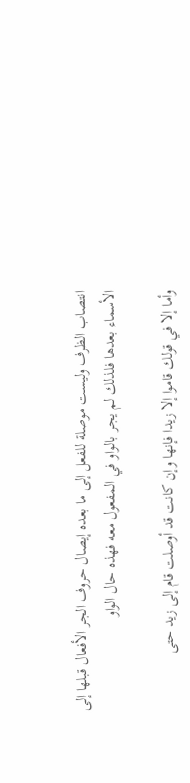انتصاب الظرف وليست موصلة للفعل إلى ما بعده إيصال حروف الجر الأفعال قبلها إلى الأسماء بعدها فلذلك لم يجر بالواو في المفعول معه فهذه حال الواو

وأما إلا في قولك قاموا إلا زيدا فإنها وإن كانت قد أوصلت قام إلى زيد حتى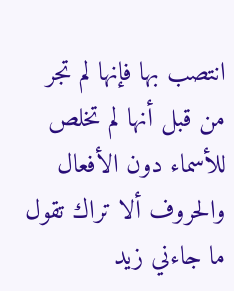انتصب بها فإنها لم تجر من قبل أنها لم تخلص للأسماء دون الأفعال والحروف ألا تراك تقول ما جاءني زيد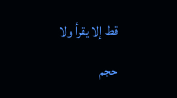قط إلا يقرأ ولا

حجم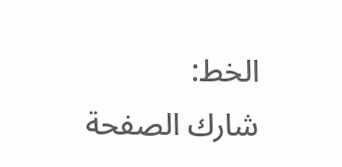الخط:
شارك الصفحة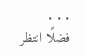. . .
فضلًا انتظر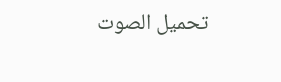تحميل الصوت